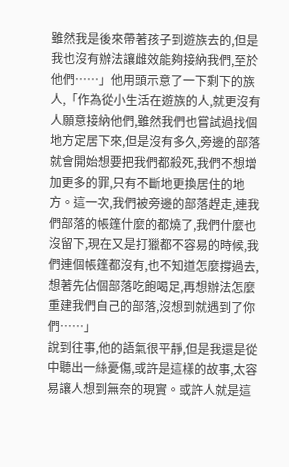雖然我是後來帶著孩子到遊族去的,但是我也沒有辦法讓雌效能夠接納我們,至於他們……」他用頭示意了一下剩下的族人,「作為從小生活在遊族的人,就更沒有人願意接納他們,雖然我們也嘗試過找個地方定居下來,但是沒有多久,旁邊的部落就會開始想要把我們都殺死,我們不想增加更多的罪,只有不斷地更換居住的地方。這一次,我們被旁邊的部落趕走,連我們部落的帳篷什麼的都燒了,我們什麼也沒留下,現在又是打獵都不容易的時候,我們連個帳篷都沒有,也不知道怎麼撐過去,想著先佔個部落吃飽喝足,再想辦法怎麼重建我們自己的部落,沒想到就遇到了你們……」
說到往事,他的語氣很平靜,但是我還是從中聽出一絲憂傷,或許是這樣的故事,太容易讓人想到無奈的現實。或許人就是這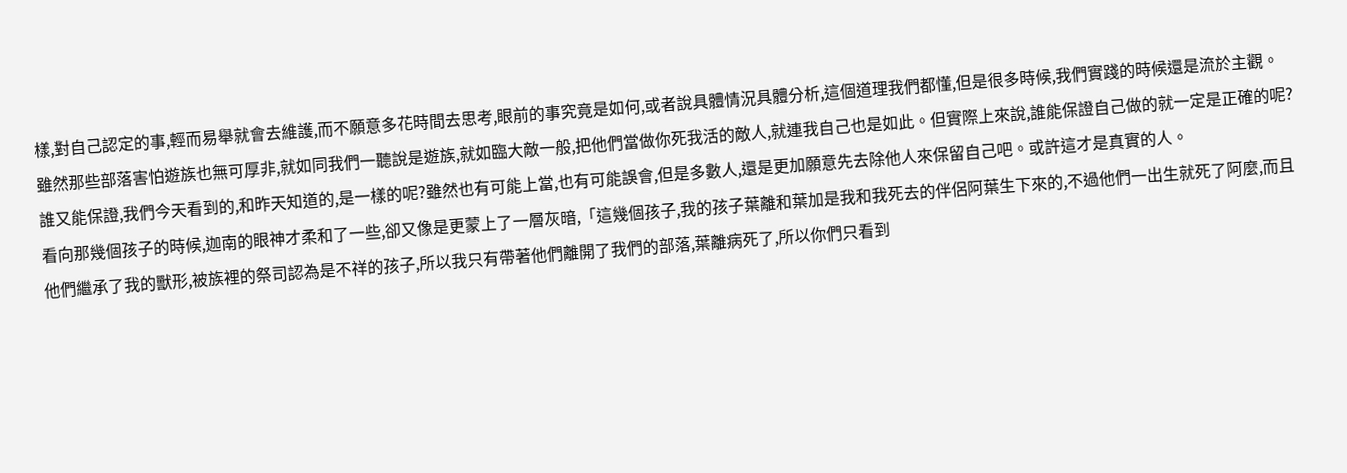樣,對自己認定的事,輕而易舉就會去維護,而不願意多花時間去思考,眼前的事究竟是如何,或者說具體情況具體分析,這個道理我們都懂,但是很多時候,我們實踐的時候還是流於主觀。
雖然那些部落害怕遊族也無可厚非,就如同我們一聽說是遊族,就如臨大敵一般,把他們當做你死我活的敵人,就連我自己也是如此。但實際上來說,誰能保證自己做的就一定是正確的呢?誰又能保證,我們今天看到的,和昨天知道的,是一樣的呢?雖然也有可能上當,也有可能誤會,但是多數人,還是更加願意先去除他人來保留自己吧。或許這才是真實的人。
看向那幾個孩子的時候,迦南的眼神才柔和了一些,卻又像是更蒙上了一層灰暗,「這幾個孩子,我的孩子葉離和葉加是我和我死去的伴侶阿葉生下來的,不過他們一出生就死了阿麼,而且他們繼承了我的獸形,被族裡的祭司認為是不祥的孩子,所以我只有帶著他們離開了我們的部落,葉離病死了,所以你們只看到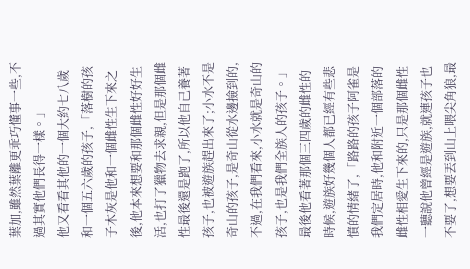葉加,雖然葉離更乖巧懂事一些,不過其實他們長得一樣。」
他又看看其他的一個大約七八歲和一個五六歲的孩子,「落樹的孩子木灰是他和一個雌性生下來之後,他本來想要和那個雌性好好生活,也打了獵物去求親,但是那個雌性最後還是跑了,所以他自己養著孩子,也被遊族趕出來了;小水不是奇山的孩子,是奇山從水邊撿到的,不過,在我們看來,小水就是奇山的孩子,也是我們全族人的孩子。」
最後他看著那個三四歲的雌性的時候,遊族好幾個人都已經有些悲憤的情緒了,「路路的孩子阿雀是我們定居時,他和附近一個部落的雌性相愛生下來的,只是那個雌性一聽說他曾經是遊族,就連孩子也不要了,想要丟到山上喂尖角狼,最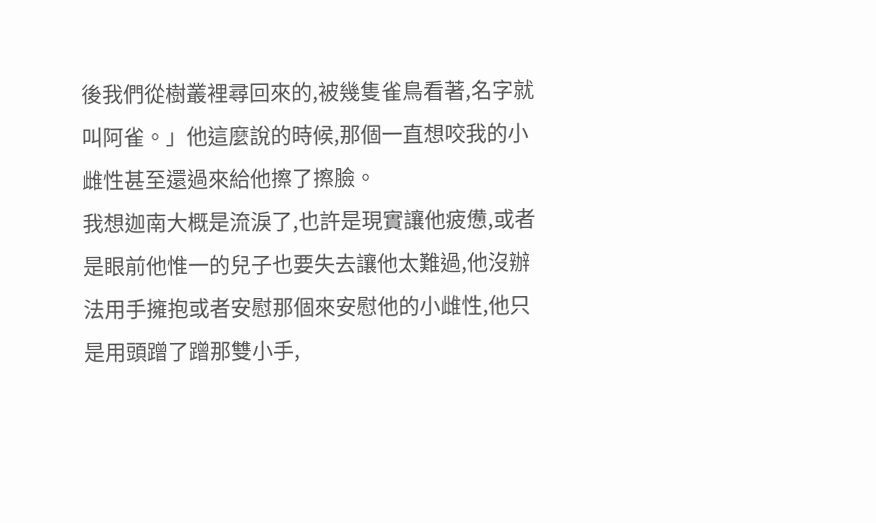後我們從樹叢裡尋回來的,被幾隻雀鳥看著,名字就叫阿雀。」他這麼說的時候,那個一直想咬我的小雌性甚至還過來給他擦了擦臉。
我想迦南大概是流淚了,也許是現實讓他疲憊,或者是眼前他惟一的兒子也要失去讓他太難過,他沒辦法用手擁抱或者安慰那個來安慰他的小雌性,他只是用頭蹭了蹭那雙小手,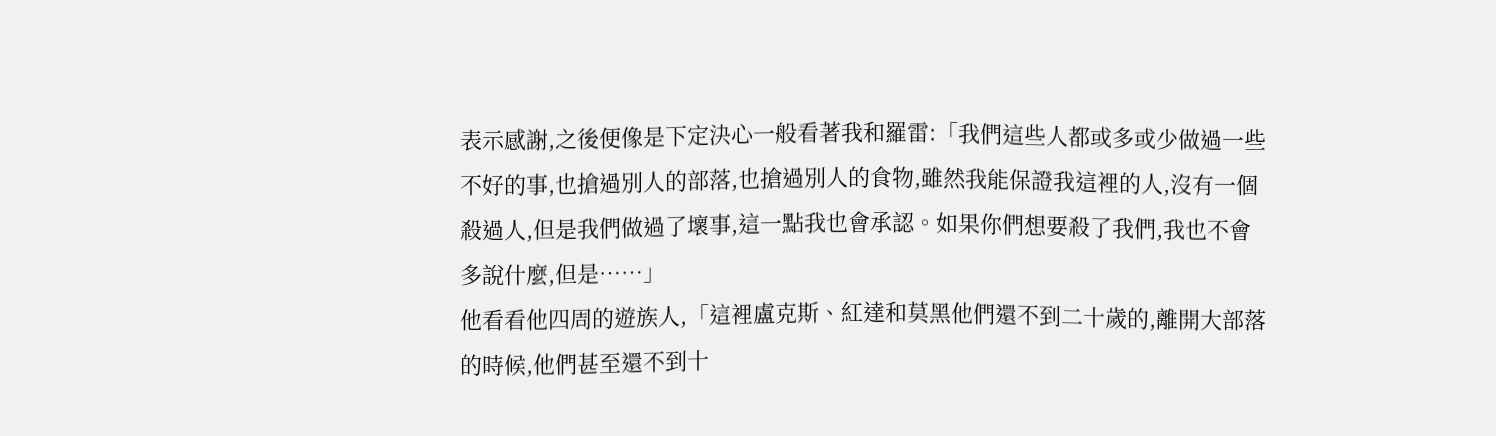表示感謝,之後便像是下定決心一般看著我和羅雷:「我們這些人都或多或少做過一些不好的事,也搶過別人的部落,也搶過別人的食物,雖然我能保證我這裡的人,沒有一個殺過人,但是我們做過了壞事,這一點我也會承認。如果你們想要殺了我們,我也不會多說什麼,但是……」
他看看他四周的遊族人,「這裡盧克斯、紅達和莫黑他們還不到二十歲的,離開大部落的時候,他們甚至還不到十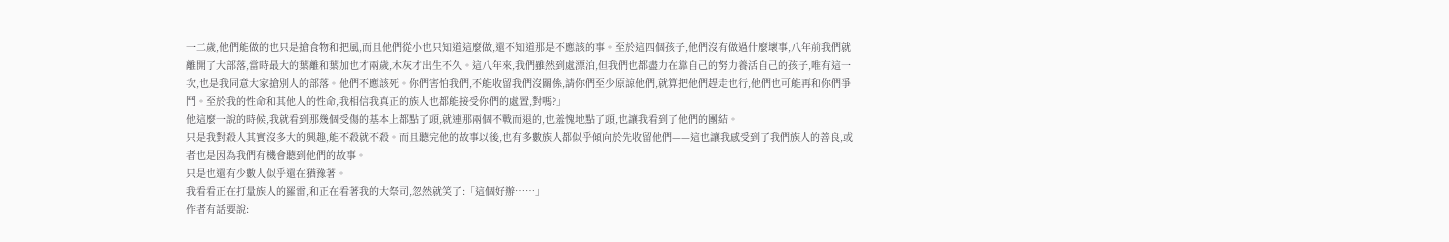一二歲,他們能做的也只是搶食物和把風,而且他們從小也只知道這麼做,還不知道那是不應該的事。至於這四個孩子,他們沒有做過什麼壞事,八年前我們就離開了大部落,當時最大的葉離和葉加也才兩歲,木灰才出生不久。這八年來,我們雖然到處漂泊,但我們也都盡力在靠自己的努力養活自己的孩子,唯有這一次,也是我同意大家搶別人的部落。他們不應該死。你們害怕我們,不能收留我們沒關係,請你們至少原諒他們,就算把他們趕走也行,他們也可能再和你們爭鬥。至於我的性命和其他人的性命,我相信我真正的族人也都能接受你們的處置,對嗎?」
他這麼一說的時候,我就看到那幾個受傷的基本上都點了頭,就連那兩個不戰而退的,也羞愧地點了頭,也讓我看到了他們的團結。
只是我對殺人其實沒多大的興趣,能不殺就不殺。而且聽完他的故事以後,也有多數族人都似乎傾向於先收留他們——這也讓我感受到了我們族人的善良,或者也是因為我們有機會聽到他們的故事。
只是也還有少數人似乎還在猶豫著。
我看看正在打量族人的羅雷,和正在看著我的大祭司,忽然就笑了:「這個好辦……」
作者有話要說: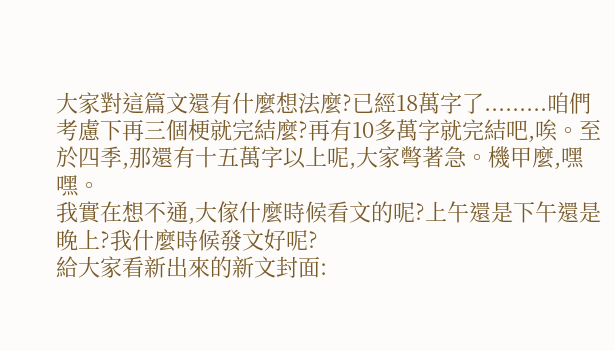大家對這篇文還有什麼想法麼?已經18萬字了.........咱們考慮下再三個梗就完結麼?再有10多萬字就完結吧,唉。至於四季,那還有十五萬字以上呢,大家彆著急。機甲麼,嘿嘿。
我實在想不通,大傢什麼時候看文的呢?上午還是下午還是晚上?我什麼時候發文好呢?
給大家看新出來的新文封面: